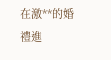在激**的婚禮進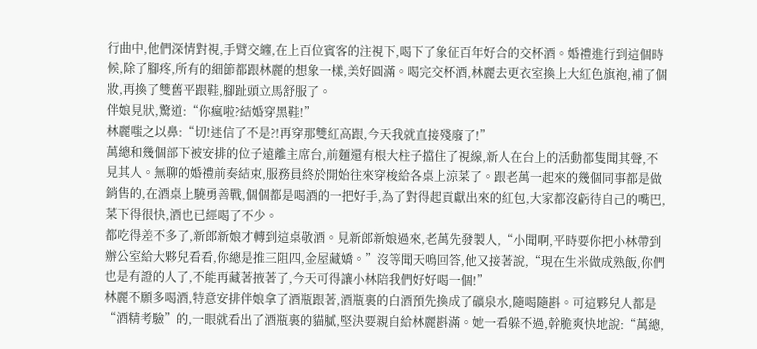行曲中,他們深情對視,手臂交纏,在上百位賓客的注視下,喝下了象征百年好合的交杯酒。婚禮進行到這個時候,除了腳疼,所有的細節都跟林麗的想象一樣,美好圓滿。喝完交杯酒,林麗去更衣室換上大紅色旗袍,補了個妝,再換了雙舊平跟鞋,腳趾頭立馬舒服了。
伴娘見狀,驚道:“你瘋啦?結婚穿黑鞋!”
林麗嗤之以鼻:“切!迷信了不是?!再穿那雙紅高跟,今天我就直接殘廢了!”
萬總和幾個部下被安排的位子遠離主席台,前麵還有根大柱子擋住了視線,新人在台上的活動都隻聞其聲,不見其人。無聊的婚禮前奏結束,服務員終於開始往來穿梭給各桌上涼菜了。跟老萬一起來的幾個同事都是做銷售的,在酒桌上驍勇善戰,個個都是喝酒的一把好手,為了對得起貢獻出來的紅包,大家都沒虧待自己的嘴巴,菜下得很快,酒也已經喝了不少。
都吃得差不多了,新郎新娘才轉到這桌敬酒。見新郎新娘過來,老萬先發製人,“小聞啊,平時要你把小林帶到辦公室給大夥兒看看,你總是推三阻四,金屋藏嬌。”沒等聞天鳴回答,他又接著說,“現在生米做成熟飯,你們也是有證的人了,不能再藏著掖著了,今天可得讓小林陪我們好好喝一個!”
林麗不願多喝酒,特意安排伴娘拿了酒瓶跟著,酒瓶裏的白酒預先換成了礦泉水,隨喝隨斟。可這夥兒人都是“酒精考驗”的,一眼就看出了酒瓶裏的貓膩,堅決要親自給林麗斟滿。她一看躲不過,幹脆爽快地說:“萬總,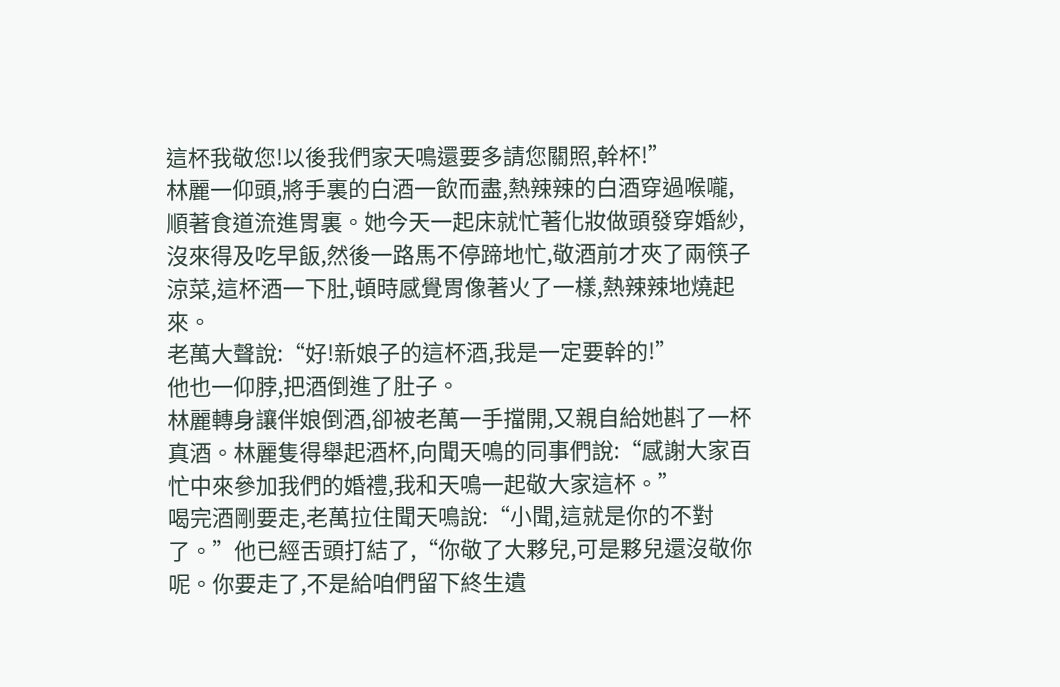這杯我敬您!以後我們家天鳴還要多請您關照,幹杯!”
林麗一仰頭,將手裏的白酒一飲而盡,熱辣辣的白酒穿過喉嚨,順著食道流進胃裏。她今天一起床就忙著化妝做頭發穿婚紗,沒來得及吃早飯,然後一路馬不停蹄地忙,敬酒前才夾了兩筷子涼菜,這杯酒一下肚,頓時感覺胃像著火了一樣,熱辣辣地燒起來。
老萬大聲說:“好!新娘子的這杯酒,我是一定要幹的!”
他也一仰脖,把酒倒進了肚子。
林麗轉身讓伴娘倒酒,卻被老萬一手擋開,又親自給她斟了一杯真酒。林麗隻得舉起酒杯,向聞天鳴的同事們說:“感謝大家百忙中來參加我們的婚禮,我和天鳴一起敬大家這杯。”
喝完酒剛要走,老萬拉住聞天鳴說:“小聞,這就是你的不對了。”他已經舌頭打結了,“你敬了大夥兒,可是夥兒還沒敬你呢。你要走了,不是給咱們留下終生遺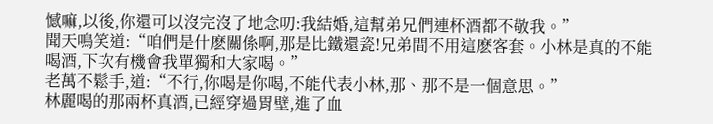憾嘛,以後,你還可以沒完沒了地念叨:我結婚,這幫弟兄們連杯酒都不敬我。”
聞天鳴笑道:“咱們是什麽關係啊,那是比鐵還瓷!兄弟間不用這麽客套。小林是真的不能喝酒,下次有機會我單獨和大家喝。”
老萬不鬆手,道:“不行,你喝是你喝,不能代表小林,那、那不是一個意思。”
林麗喝的那兩杯真酒,已經穿過胃壁,進了血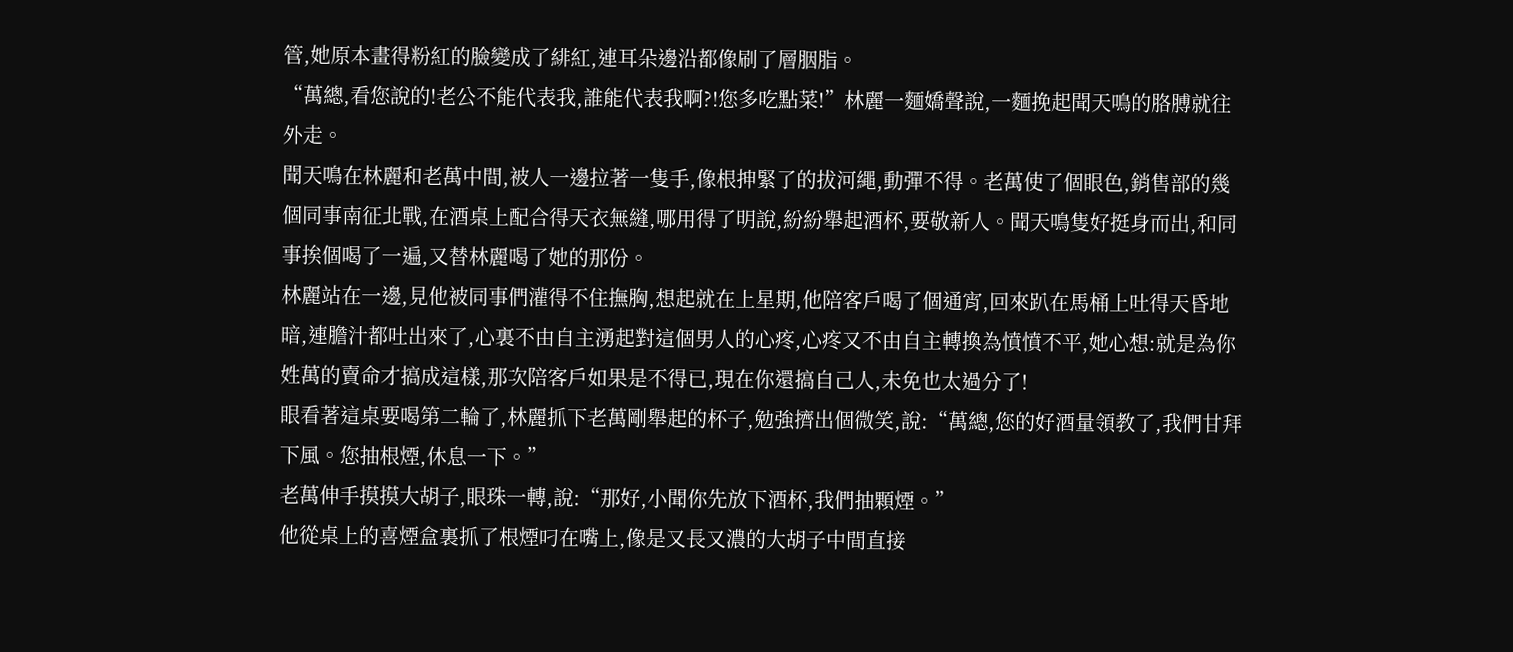管,她原本畫得粉紅的臉變成了緋紅,連耳朵邊沿都像刷了層胭脂。
“萬總,看您說的!老公不能代表我,誰能代表我啊?!您多吃點菜!”林麗一麵嬌聲說,一麵挽起聞天鳴的胳膊就往外走。
聞天鳴在林麗和老萬中間,被人一邊拉著一隻手,像根抻緊了的拔河繩,動彈不得。老萬使了個眼色,銷售部的幾個同事南征北戰,在酒桌上配合得天衣無縫,哪用得了明說,紛紛舉起酒杯,要敬新人。聞天鳴隻好挺身而出,和同事挨個喝了一遍,又替林麗喝了她的那份。
林麗站在一邊,見他被同事們灌得不住撫胸,想起就在上星期,他陪客戶喝了個通宵,回來趴在馬桶上吐得天昏地暗,連膽汁都吐出來了,心裏不由自主湧起對這個男人的心疼,心疼又不由自主轉換為憤憤不平,她心想:就是為你姓萬的賣命才搞成這樣,那次陪客戶如果是不得已,現在你還搞自己人,未免也太過分了!
眼看著這桌要喝第二輪了,林麗抓下老萬剛舉起的杯子,勉強擠出個微笑,說:“萬總,您的好酒量領教了,我們甘拜下風。您抽根煙,休息一下。”
老萬伸手摸摸大胡子,眼珠一轉,說:“那好,小聞你先放下酒杯,我們抽顆煙。”
他從桌上的喜煙盒裏抓了根煙叼在嘴上,像是又長又濃的大胡子中間直接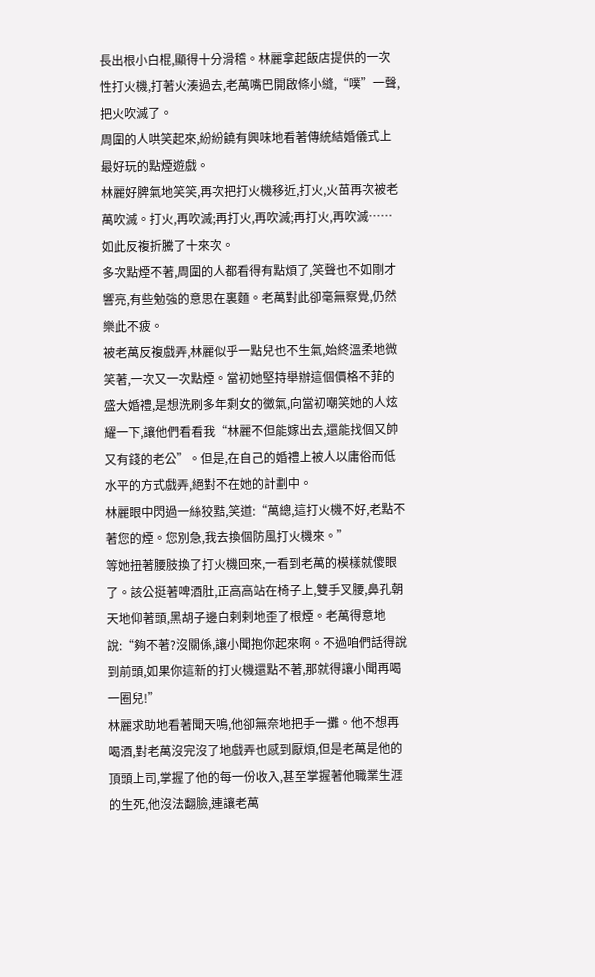長出根小白棍,顯得十分滑稽。林麗拿起飯店提供的一次性打火機,打著火湊過去,老萬嘴巴開啟條小縫,“噗”一聲,把火吹滅了。
周圍的人哄笑起來,紛紛饒有興味地看著傳統結婚儀式上最好玩的點煙遊戲。
林麗好脾氣地笑笑,再次把打火機移近,打火,火苗再次被老萬吹滅。打火,再吹滅;再打火,再吹滅;再打火,再吹滅……如此反複折騰了十來次。
多次點煙不著,周圍的人都看得有點煩了,笑聲也不如剛才響亮,有些勉強的意思在裏麵。老萬對此卻毫無察覺,仍然樂此不疲。
被老萬反複戲弄,林麗似乎一點兒也不生氣,始終溫柔地微笑著,一次又一次點煙。當初她堅持舉辦這個價格不菲的盛大婚禮,是想洗刷多年剩女的黴氣,向當初嘲笑她的人炫耀一下,讓他們看看我“林麗不但能嫁出去,還能找個又帥又有錢的老公”。但是,在自己的婚禮上被人以庸俗而低水平的方式戲弄,絕對不在她的計劃中。
林麗眼中閃過一絲狡黠,笑道:“萬總,這打火機不好,老點不著您的煙。您別急,我去換個防風打火機來。”
等她扭著腰肢換了打火機回來,一看到老萬的模樣就傻眼了。該公挺著啤酒肚,正高高站在椅子上,雙手叉腰,鼻孔朝天地仰著頭,黑胡子邊白剌剌地歪了根煙。老萬得意地說:“夠不著?沒關係,讓小聞抱你起來啊。不過咱們話得說到前頭,如果你這新的打火機還點不著,那就得讓小聞再喝一圈兒!”
林麗求助地看著聞天鳴,他卻無奈地把手一攤。他不想再喝酒,對老萬沒完沒了地戲弄也感到厭煩,但是老萬是他的頂頭上司,掌握了他的每一份收入,甚至掌握著他職業生涯的生死,他沒法翻臉,連讓老萬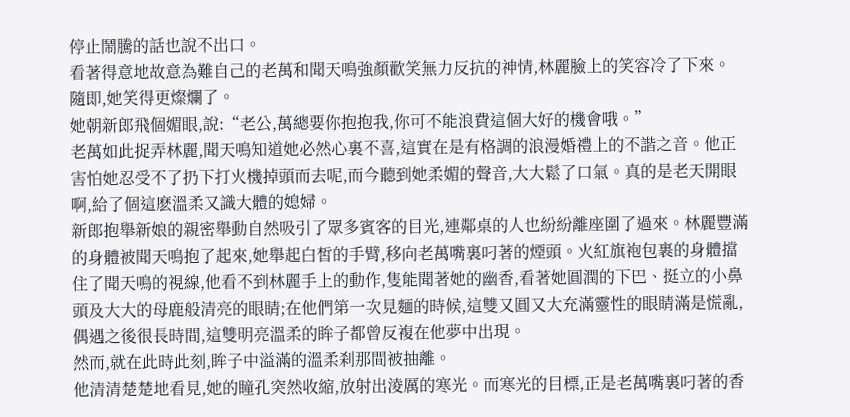停止鬧騰的話也說不出口。
看著得意地故意為難自己的老萬和聞天鳴強顏歡笑無力反抗的神情,林麗臉上的笑容冷了下來。
隨即,她笑得更燦爛了。
她朝新郎飛個媚眼,說:“老公,萬總要你抱抱我,你可不能浪費這個大好的機會哦。”
老萬如此捉弄林麗,聞天鳴知道她必然心裏不喜,這實在是有格調的浪漫婚禮上的不諧之音。他正害怕她忍受不了扔下打火機掉頭而去呢,而今聽到她柔媚的聲音,大大鬆了口氣。真的是老天開眼啊,給了個這麽溫柔又識大體的媳婦。
新郎抱舉新娘的親密舉動自然吸引了眾多賓客的目光,連鄰桌的人也紛紛離座圍了過來。林麗豐滿的身體被聞天鳴抱了起來,她舉起白皙的手臂,移向老萬嘴裏叼著的煙頭。火紅旗袍包裹的身體擋住了聞天鳴的視線,他看不到林麗手上的動作,隻能聞著她的幽香,看著她圓潤的下巴、挺立的小鼻頭及大大的母鹿般清亮的眼睛;在他們第一次見麵的時候,這雙又圓又大充滿靈性的眼睛滿是慌亂,偶遇之後很長時間,這雙明亮溫柔的眸子都曾反複在他夢中出現。
然而,就在此時此刻,眸子中溢滿的溫柔刹那間被抽離。
他清清楚楚地看見,她的瞳孔突然收縮,放射出淩厲的寒光。而寒光的目標,正是老萬嘴裏叼著的香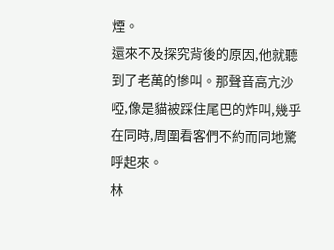煙。
還來不及探究背後的原因,他就聽到了老萬的慘叫。那聲音高亢沙啞,像是貓被踩住尾巴的炸叫,幾乎在同時,周圍看客們不約而同地驚呼起來。
林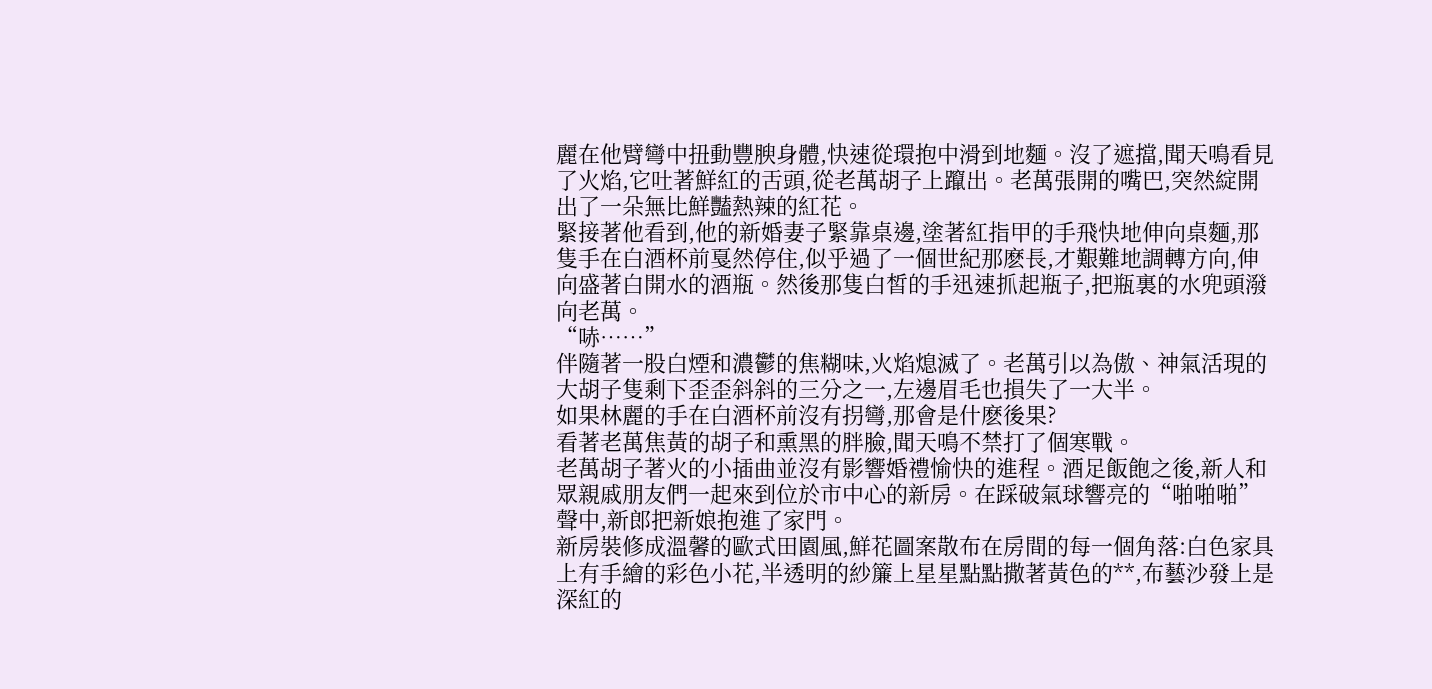麗在他臂彎中扭動豐腴身體,快速從環抱中滑到地麵。沒了遮擋,聞天鳴看見了火焰,它吐著鮮紅的舌頭,從老萬胡子上躥出。老萬張開的嘴巴,突然綻開出了一朵無比鮮豔熱辣的紅花。
緊接著他看到,他的新婚妻子緊靠桌邊,塗著紅指甲的手飛快地伸向桌麵,那隻手在白酒杯前戛然停住,似乎過了一個世紀那麽長,才艱難地調轉方向,伸向盛著白開水的酒瓶。然後那隻白皙的手迅速抓起瓶子,把瓶裏的水兜頭潑向老萬。
“哧……”
伴隨著一股白煙和濃鬱的焦糊味,火焰熄滅了。老萬引以為傲、神氣活現的大胡子隻剩下歪歪斜斜的三分之一,左邊眉毛也損失了一大半。
如果林麗的手在白酒杯前沒有拐彎,那會是什麽後果?
看著老萬焦黃的胡子和熏黑的胖臉,聞天鳴不禁打了個寒戰。
老萬胡子著火的小插曲並沒有影響婚禮愉快的進程。酒足飯飽之後,新人和眾親戚朋友們一起來到位於市中心的新房。在踩破氣球響亮的“啪啪啪”聲中,新郎把新娘抱進了家門。
新房裝修成溫馨的歐式田園風,鮮花圖案散布在房間的每一個角落:白色家具上有手繪的彩色小花,半透明的紗簾上星星點點撒著黃色的**,布藝沙發上是深紅的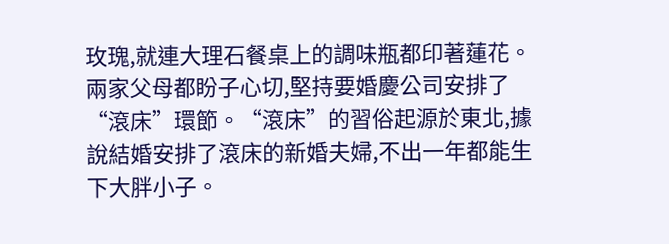玫瑰,就連大理石餐桌上的調味瓶都印著蓮花。
兩家父母都盼子心切,堅持要婚慶公司安排了“滾床”環節。“滾床”的習俗起源於東北,據說結婚安排了滾床的新婚夫婦,不出一年都能生下大胖小子。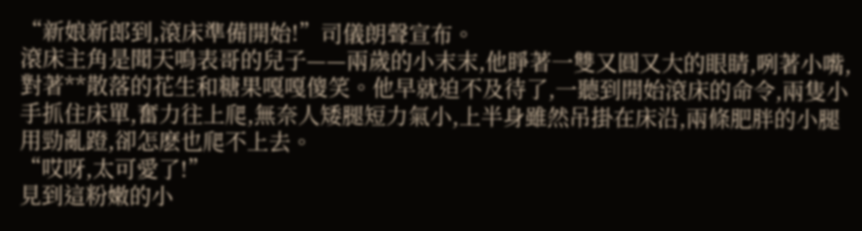“新娘新郎到,滾床準備開始!”司儀朗聲宣布。
滾床主角是聞天鳴表哥的兒子——兩歲的小末末,他睜著一雙又圓又大的眼睛,咧著小嘴,對著**散落的花生和糖果嘎嘎傻笑。他早就迫不及待了,一聽到開始滾床的命令,兩隻小手抓住床單,奮力往上爬,無奈人矮腿短力氣小,上半身雖然吊掛在床沿,兩條肥胖的小腿用勁亂蹬,卻怎麽也爬不上去。
“哎呀,太可愛了!”
見到這粉嫩的小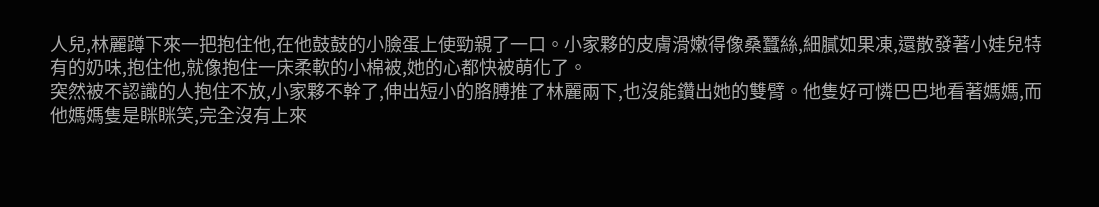人兒,林麗蹲下來一把抱住他,在他鼓鼓的小臉蛋上使勁親了一口。小家夥的皮膚滑嫩得像桑蠶絲,細膩如果凍,還散發著小娃兒特有的奶味,抱住他,就像抱住一床柔軟的小棉被,她的心都快被萌化了。
突然被不認識的人抱住不放,小家夥不幹了,伸出短小的胳膊推了林麗兩下,也沒能鑽出她的雙臂。他隻好可憐巴巴地看著媽媽,而他媽媽隻是眯眯笑,完全沒有上來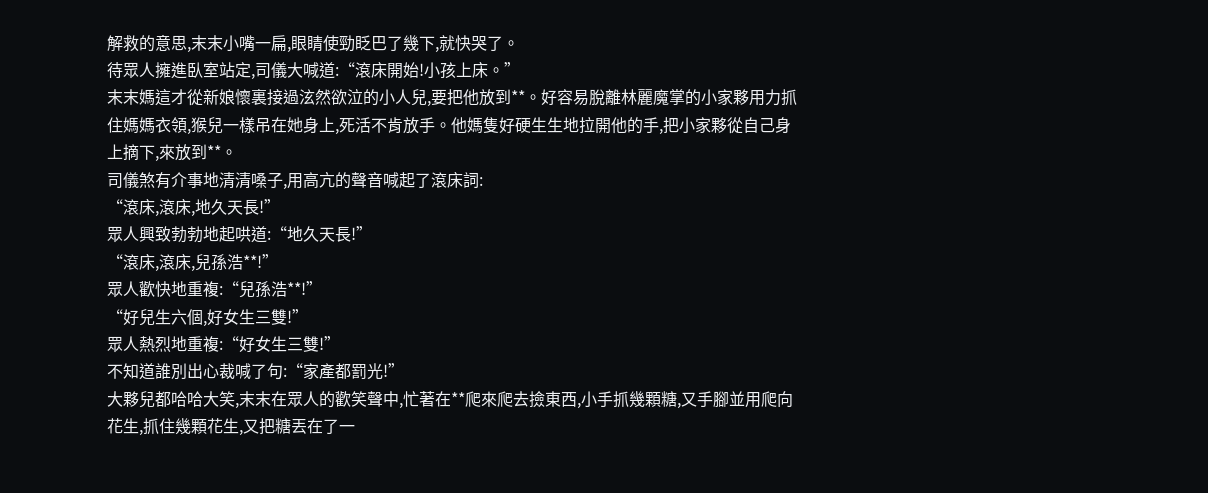解救的意思,末末小嘴一扁,眼睛使勁眨巴了幾下,就快哭了。
待眾人擁進臥室站定,司儀大喊道:“滾床開始!小孩上床。”
末末媽這才從新娘懷裏接過泫然欲泣的小人兒,要把他放到**。好容易脫離林麗魔掌的小家夥用力抓住媽媽衣領,猴兒一樣吊在她身上,死活不肯放手。他媽隻好硬生生地拉開他的手,把小家夥從自己身上摘下,來放到**。
司儀煞有介事地清清嗓子,用高亢的聲音喊起了滾床詞:
“滾床,滾床,地久天長!”
眾人興致勃勃地起哄道:“地久天長!”
“滾床,滾床,兒孫浩**!”
眾人歡快地重複:“兒孫浩**!”
“好兒生六個,好女生三雙!”
眾人熱烈地重複:“好女生三雙!”
不知道誰別出心裁喊了句:“家產都罰光!”
大夥兒都哈哈大笑,末末在眾人的歡笑聲中,忙著在**爬來爬去撿東西,小手抓幾顆糖,又手腳並用爬向花生,抓住幾顆花生,又把糖丟在了一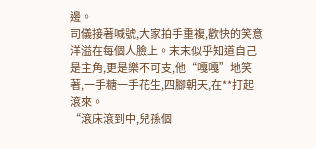邊。
司儀接著喊號,大家拍手重複,歡快的笑意洋溢在每個人臉上。末末似乎知道自己是主角,更是樂不可支,他“嘎嘎”地笑著,一手糖一手花生,四腳朝天,在**打起滾來。
“滾床滾到中,兒孫個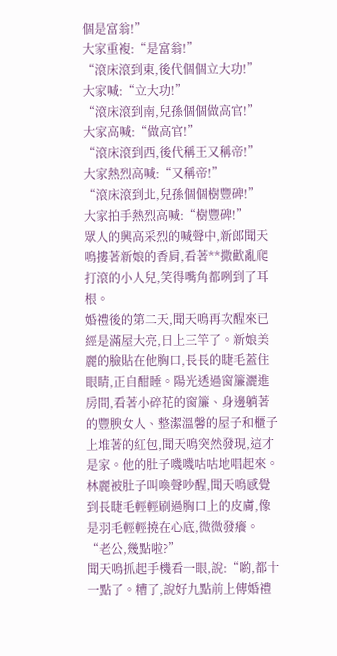個是富翁!”
大家重複:“是富翁!”
“滾床滾到東,後代個個立大功!”
大家喊:“立大功!”
“滾床滾到南,兒孫個個做高官!”
大家高喊:“做高官!”
“滾床滾到西,後代稱王又稱帝!”
大家熱烈高喊:“又稱帝!”
“滾床滾到北,兒孫個個樹豐碑!”
大家拍手熱烈高喊:“樹豐碑!”
眾人的興高采烈的喊聲中,新郎聞天鳴摟著新娘的香肩,看著**撒歡亂爬打滾的小人兒,笑得嘴角都咧到了耳根。
婚禮後的第二天,聞天鳴再次醒來已經是滿屋大亮,日上三竿了。新娘美麗的臉貼在他胸口,長長的睫毛蓋住眼睛,正自酣睡。陽光透過窗簾灑進房間,看著小碎花的窗簾、身邊躺著的豐腴女人、整潔溫馨的屋子和櫃子上堆著的紅包,聞天鳴突然發現,這才是家。他的肚子嘰嘰咕咕地唱起來。林麗被肚子叫喚聲吵醒,聞天鳴感覺到長睫毛輕輕刷過胸口上的皮膚,像是羽毛輕輕撓在心底,微微發癢。
“老公,幾點啦?”
聞天鳴抓起手機看一眼,說:“喲,都十一點了。糟了,說好九點前上傳婚禮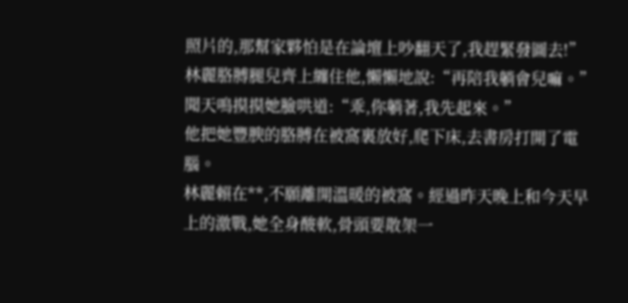照片的,那幫家夥怕是在論壇上吵翻天了,我趕緊發圖去!”
林麗胳膊腿兒齊上纏住他,懶懶地說:“再陪我躺會兒嘛。”
聞天鳴摸摸她臉哄道:“乖,你躺著,我先起來。”
他把她豐腴的胳膊在被窩裏放好,爬下床,去書房打開了電腦。
林麗賴在**,不願離開溫暖的被窩。經過昨天晚上和今天早上的激戰,她全身酸軟,骨頭要散架一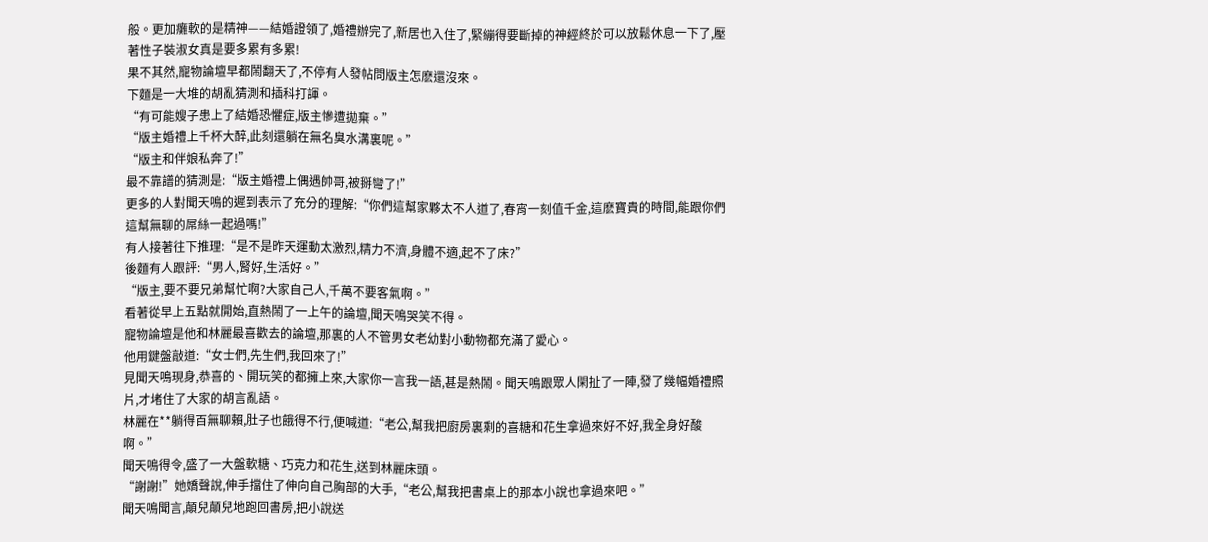般。更加癱軟的是精神——結婚證領了,婚禮辦完了,新居也入住了,緊繃得要斷掉的神經終於可以放鬆休息一下了,壓著性子裝淑女真是要多累有多累!
果不其然,寵物論壇早都鬧翻天了,不停有人發帖問版主怎麽還沒來。
下麵是一大堆的胡亂猜測和插科打諢。
“有可能嫂子患上了結婚恐懼症,版主慘遭拋棄。”
“版主婚禮上千杯大醉,此刻還躺在無名臭水溝裏呢。”
“版主和伴娘私奔了!”
最不靠譜的猜測是:“版主婚禮上偶遇帥哥,被掰彎了!”
更多的人對聞天鳴的遲到表示了充分的理解:“你們這幫家夥太不人道了,春宵一刻值千金,這麽寶貴的時間,能跟你們這幫無聊的屌絲一起過嗎!”
有人接著往下推理:“是不是昨天運動太激烈,精力不濟,身體不適,起不了床?”
後麵有人跟評:“男人,腎好,生活好。”
“版主,要不要兄弟幫忙啊?大家自己人,千萬不要客氣啊。”
看著從早上五點就開始,直熱鬧了一上午的論壇,聞天鳴哭笑不得。
寵物論壇是他和林麗最喜歡去的論壇,那裏的人不管男女老幼對小動物都充滿了愛心。
他用鍵盤敲道:“女士們,先生們,我回來了!”
見聞天鳴現身,恭喜的、開玩笑的都擁上來,大家你一言我一語,甚是熱鬧。聞天鳴跟眾人閑扯了一陣,發了幾幅婚禮照片,才堵住了大家的胡言亂語。
林麗在**躺得百無聊賴,肚子也餓得不行,便喊道:“老公,幫我把廚房裏剩的喜糖和花生拿過來好不好,我全身好酸啊。”
聞天鳴得令,盛了一大盤軟糖、巧克力和花生,送到林麗床頭。
“謝謝!”她嬌聲說,伸手擋住了伸向自己胸部的大手,“老公,幫我把書桌上的那本小說也拿過來吧。”
聞天鳴聞言,顛兒顛兒地跑回書房,把小說送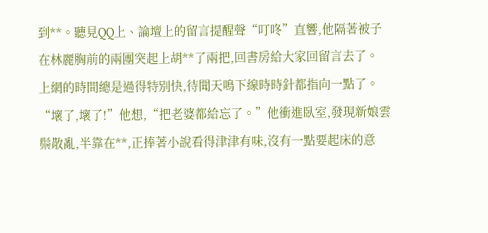到**。聽見QQ上、論壇上的留言提醒聲“叮咚”直響,他隔著被子在林麗胸前的兩團突起上胡**了兩把,回書房給大家回留言去了。
上網的時間總是過得特別快,待聞天鳴下線時時針都指向一點了。“壞了,壞了!”他想,“把老婆都給忘了。”他衝進臥室,發現新娘雲鬃散亂,半靠在**,正捧著小說看得津津有味,沒有一點要起床的意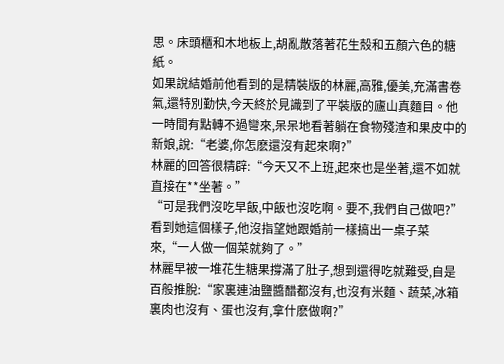思。床頭櫃和木地板上,胡亂散落著花生殼和五顏六色的糖紙。
如果說結婚前他看到的是精裝版的林麗,高雅,優美,充滿書卷氣,還特別勤快,今天終於見識到了平裝版的廬山真麵目。他一時間有點轉不過彎來,呆呆地看著躺在食物殘渣和果皮中的新娘,說:“老婆,你怎麽還沒有起來啊?”
林麗的回答很精辟:“今天又不上班,起來也是坐著,還不如就直接在**坐著。”
“可是我們沒吃早飯,中飯也沒吃啊。要不,我們自己做吧?”看到她這個樣子,他沒指望她跟婚前一樣搞出一桌子菜來,“一人做一個菜就夠了。”
林麗早被一堆花生糖果撐滿了肚子,想到還得吃就難受,自是百般推脫:“家裏連油鹽醬醋都沒有,也沒有米麵、蔬菜,冰箱裏肉也沒有、蛋也沒有,拿什麽做啊?”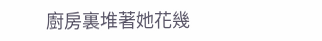廚房裏堆著她花幾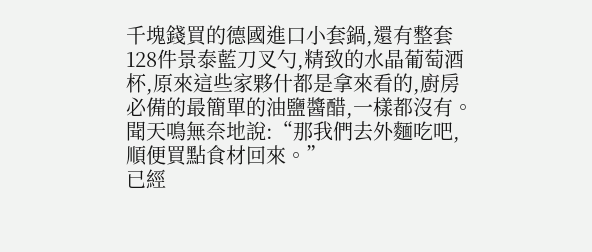千塊錢買的德國進口小套鍋,還有整套128件景泰藍刀叉勺,精致的水晶葡萄酒杯,原來這些家夥什都是拿來看的,廚房必備的最簡單的油鹽醬醋,一樣都沒有。
聞天鳴無奈地說:“那我們去外麵吃吧,順便買點食材回來。”
已經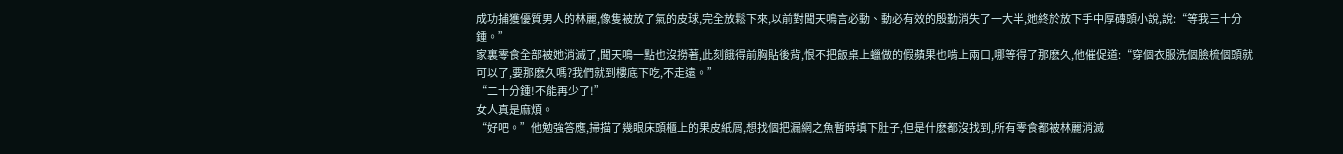成功捕獲優質男人的林麗,像隻被放了氣的皮球,完全放鬆下來,以前對聞天鳴言必動、動必有效的殷勤消失了一大半,她終於放下手中厚磚頭小說,說:“等我三十分鍾。”
家裏零食全部被她消滅了,聞天鳴一點也沒撈著,此刻餓得前胸貼後背,恨不把飯桌上蠟做的假蘋果也啃上兩口,哪等得了那麽久,他催促道:“穿個衣服洗個臉梳個頭就可以了,要那麽久嗎?我們就到樓底下吃,不走遠。”
“二十分鍾!不能再少了!”
女人真是麻煩。
“好吧。”他勉強答應,掃描了幾眼床頭櫃上的果皮紙屑,想找個把漏網之魚暫時填下肚子,但是什麽都沒找到,所有零食都被林麗消滅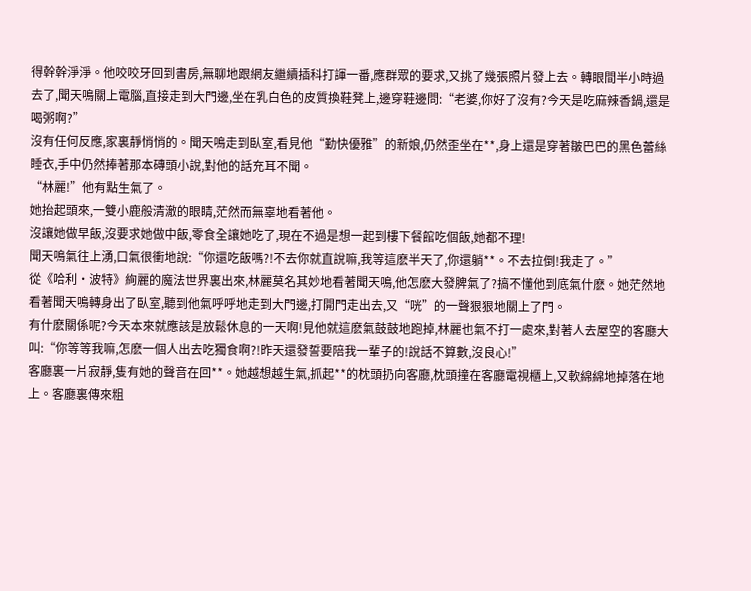得幹幹淨淨。他咬咬牙回到書房,無聊地跟網友繼續插科打諢一番,應群眾的要求,又挑了幾張照片發上去。轉眼間半小時過去了,聞天鳴關上電腦,直接走到大門邊,坐在乳白色的皮質換鞋凳上,邊穿鞋邊問:“老婆,你好了沒有?今天是吃麻辣香鍋,還是喝粥啊?”
沒有任何反應,家裏靜悄悄的。聞天鳴走到臥室,看見他“勤快優雅”的新娘,仍然歪坐在**,身上還是穿著皺巴巴的黑色蕾絲睡衣,手中仍然捧著那本磚頭小說,對他的話充耳不聞。
“林麗!”他有點生氣了。
她抬起頭來,一雙小鹿般清澈的眼睛,茫然而無辜地看著他。
沒讓她做早飯,沒要求她做中飯,零食全讓她吃了,現在不過是想一起到樓下餐館吃個飯,她都不理!
聞天鳴氣往上湧,口氣很衝地說:“你還吃飯嗎?!不去你就直說嘛,我等這麽半天了,你還躺**。不去拉倒!我走了。”
從《哈利·波特》絢麗的魔法世界裏出來,林麗莫名其妙地看著聞天鳴,他怎麽大發脾氣了?搞不懂他到底氣什麽。她茫然地看著聞天鳴轉身出了臥室,聽到他氣呼呼地走到大門邊,打開門走出去,又“咣”的一聲狠狠地關上了門。
有什麽關係呢?今天本來就應該是放鬆休息的一天啊!見他就這麽氣鼓鼓地跑掉,林麗也氣不打一處來,對著人去屋空的客廳大叫:“你等等我嘛,怎麽一個人出去吃獨食啊?!昨天還發誓要陪我一輩子的!說話不算數,沒良心!”
客廳裏一片寂靜,隻有她的聲音在回**。她越想越生氣,抓起**的枕頭扔向客廳,枕頭撞在客廳電視櫃上,又軟綿綿地掉落在地上。客廳裏傳來粗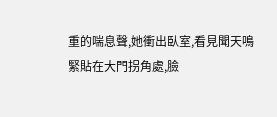重的喘息聲,她衝出臥室,看見聞天鳴緊貼在大門拐角處,臉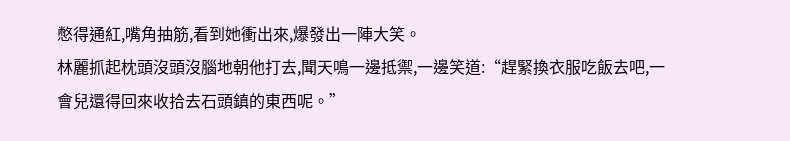憋得通紅,嘴角抽筋,看到她衝出來,爆發出一陣大笑。
林麗抓起枕頭沒頭沒腦地朝他打去,聞天鳴一邊抵禦,一邊笑道:“趕緊換衣服吃飯去吧,一會兒還得回來收拾去石頭鎮的東西呢。”